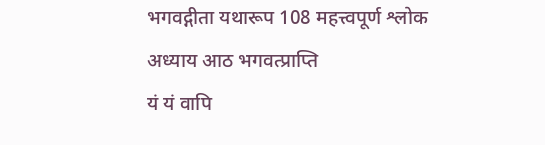भगवद्गीता यथारूप 108 महत्त्वपूर्ण श्लोक
अध्याय आठ भगवत्प्राप्ति
यं यं वापि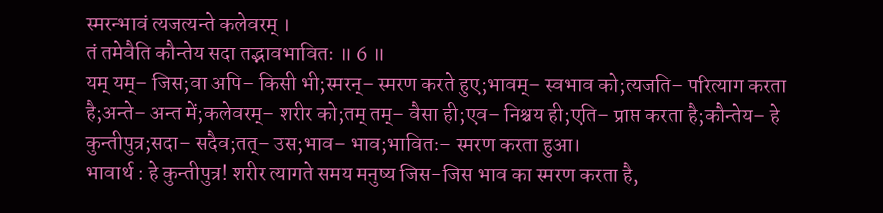स्मरन्भावं त्यजत्यन्ते कलेवरम् ।
तं तमेवैति कौन्तेय सदा तद्भावभावितः ॥ 6 ॥
यम् यम्– जिस;वा अपि– किसी भी;स्मरन्– स्मरण करते हुए;भावम्– स्वभाव को;त्यजति– परित्याग करता है;अन्ते– अन्त में;कलेवरम्– शरीर को;तम् तम्– वैसा ही;एव– निश्चय ही;एति– प्राप्त करता है;कौन्तेय– हे कुन्तीपुत्र;सदा– सदैव;तत्– उस;भाव– भाव;भावितः– स्मरण करता हुआ।
भावार्थ : हे कुन्तीपुत्र! शरीर त्यागते समय मनुष्य जिस-जिस भाव का स्मरण करता है,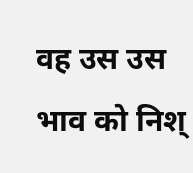वह उस उस भाव को निश्